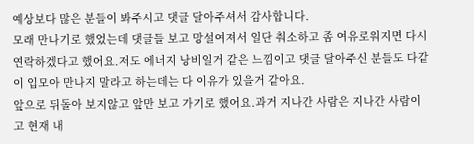예상보다 많은 분들이 봐주시고 댓글 달아주셔서 감사합니다.
모래 만나기로 했었는데 댓글들 보고 망설여져서 일단 춰소하고 좀 여유로워지면 다시 연락하겠다고 했어요.저도 에너지 낭비일거 같은 느낌이고 댓글 달아주신 분들도 다같이 입모아 만나지 말라고 하는데는 다 이유가 있을거 같아요.
앞으로 뒤돌아 보지않고 앞만 보고 가기로 했어요.과거 지나간 사람은 지나간 사람이고 현재 내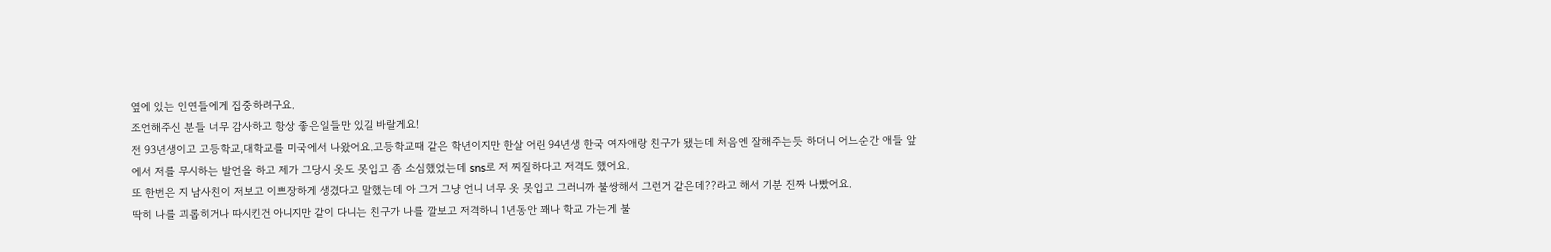옆에 있는 인연들에게 집중하려구요.
조언해주신 분들 너무 감사하고 항상 좋은일들만 있길 바랄게요!
전 93년생이고 고등학교,대학교를 미국에서 나왔어요.고등학교때 같은 학년이지만 한살 어린 94년생 한국 여자애랑 친구가 됐는데 처음엔 잘해주는듯 하더니 어느순간 애들 앞에서 저를 무시하는 발언을 하고 제가 그당시 옷도 못입고 좀 소심했었는데 sns로 저 찌질하다고 저격도 했어요.
또 한번은 지 남사친이 저보고 이쁘장하게 생겼다고 말했는데 아 그거 그냥 언니 너무 옷 못입고 그러니까 불쌍해서 그런거 같은데??라고 해서 기분 진짜 나빴어요.
딱히 나를 괴롭히거나 따시킨건 아니지만 같이 다니는 친구가 나를 깔보고 저격하니 1년동안 꽤나 학교 가는게 불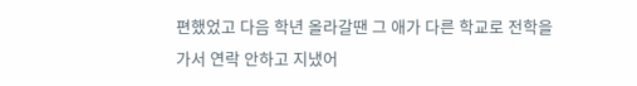편했었고 다음 학년 올라갈땐 그 애가 다른 학교로 전학을 가서 연락 안하고 지냈어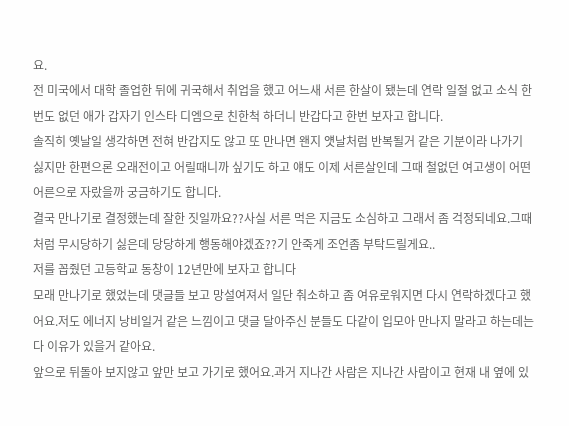요.
전 미국에서 대학 졸업한 뒤에 귀국해서 취업을 했고 어느새 서른 한살이 됐는데 연락 일절 없고 소식 한번도 없던 애가 갑자기 인스타 디엠으로 친한척 하더니 반갑다고 한번 보자고 합니다.
솔직히 옛날일 생각하면 전혀 반갑지도 않고 또 만나면 왠지 얫날처럼 반복될거 같은 기분이라 나가기 싫지만 한편으론 오래전이고 어릴때니까 싶기도 하고 얘도 이제 서른살인데 그때 철없던 여고생이 어떤 어른으로 자랐을까 궁금하기도 합니다.
결국 만나기로 결정했는데 잘한 짓일까요??사실 서른 먹은 지금도 소심하고 그래서 좀 걱정되네요.그때처럼 무시당하기 싫은데 당당하게 행동해야겠죠??기 안죽게 조언좀 부탁드릴게요..
저를 꼽줬던 고등학교 동창이 12년만에 보자고 합니다
모래 만나기로 했었는데 댓글들 보고 망설여져서 일단 춰소하고 좀 여유로워지면 다시 연락하겠다고 했어요.저도 에너지 낭비일거 같은 느낌이고 댓글 달아주신 분들도 다같이 입모아 만나지 말라고 하는데는 다 이유가 있을거 같아요.
앞으로 뒤돌아 보지않고 앞만 보고 가기로 했어요.과거 지나간 사람은 지나간 사람이고 현재 내 옆에 있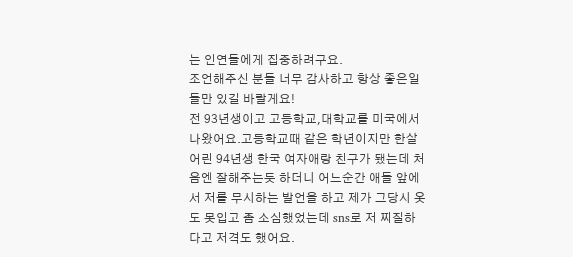는 인연들에게 집중하려구요.
조언해주신 분들 너무 감사하고 항상 좋은일들만 있길 바랄게요!
전 93년생이고 고등학교,대학교를 미국에서 나왔어요.고등학교때 같은 학년이지만 한살 어린 94년생 한국 여자애랑 친구가 됐는데 처음엔 잘해주는듯 하더니 어느순간 애들 앞에서 저를 무시하는 발언을 하고 제가 그당시 옷도 못입고 좀 소심했었는데 sns로 저 찌질하다고 저격도 했어요.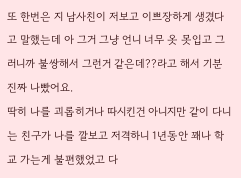또 한번은 지 남사친이 저보고 이쁘장하게 생겼다고 말했는데 아 그거 그냥 언니 너무 옷 못입고 그러니까 불쌍해서 그런거 같은데??라고 해서 기분 진짜 나빴어요.
딱히 나를 괴롭히거나 따시킨건 아니지만 같이 다니는 친구가 나를 깔보고 저격하니 1년동안 꽤나 학교 가는게 불편했었고 다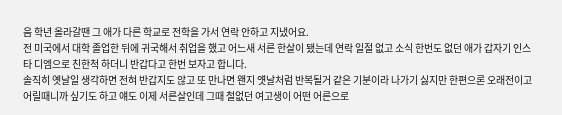음 학년 올라갈땐 그 애가 다른 학교로 전학을 가서 연락 안하고 지냈어요.
전 미국에서 대학 졸업한 뒤에 귀국해서 취업을 했고 어느새 서른 한살이 됐는데 연락 일절 없고 소식 한번도 없던 애가 갑자기 인스타 디엠으로 친한척 하더니 반갑다고 한번 보자고 합니다.
솔직히 옛날일 생각하면 전혀 반갑지도 않고 또 만나면 왠지 얫날처럼 반복될거 같은 기분이라 나가기 싫지만 한편으론 오래전이고 어릴때니까 싶기도 하고 얘도 이제 서른살인데 그때 철없던 여고생이 어떤 어른으로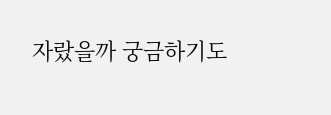자랐을까 궁금하기도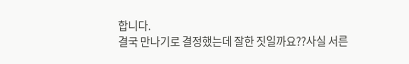합니다.
결국 만나기로 결정했는데 잘한 짓일까요??사실 서른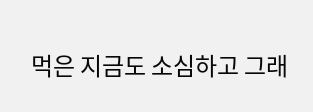먹은 지금도 소심하고 그래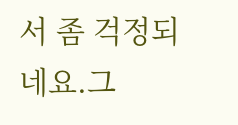서 좀 걱정되네요.그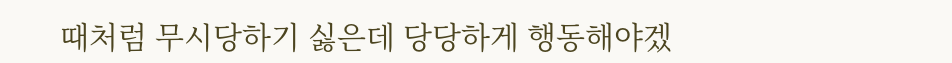때처럼 무시당하기 싫은데 당당하게 행동해야겠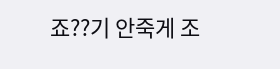죠??기 안죽게 조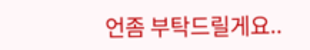언좀 부탁드릴게요..